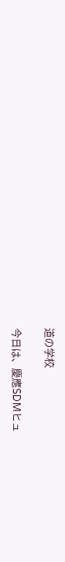道の学校

今日は、慶應SDMヒュ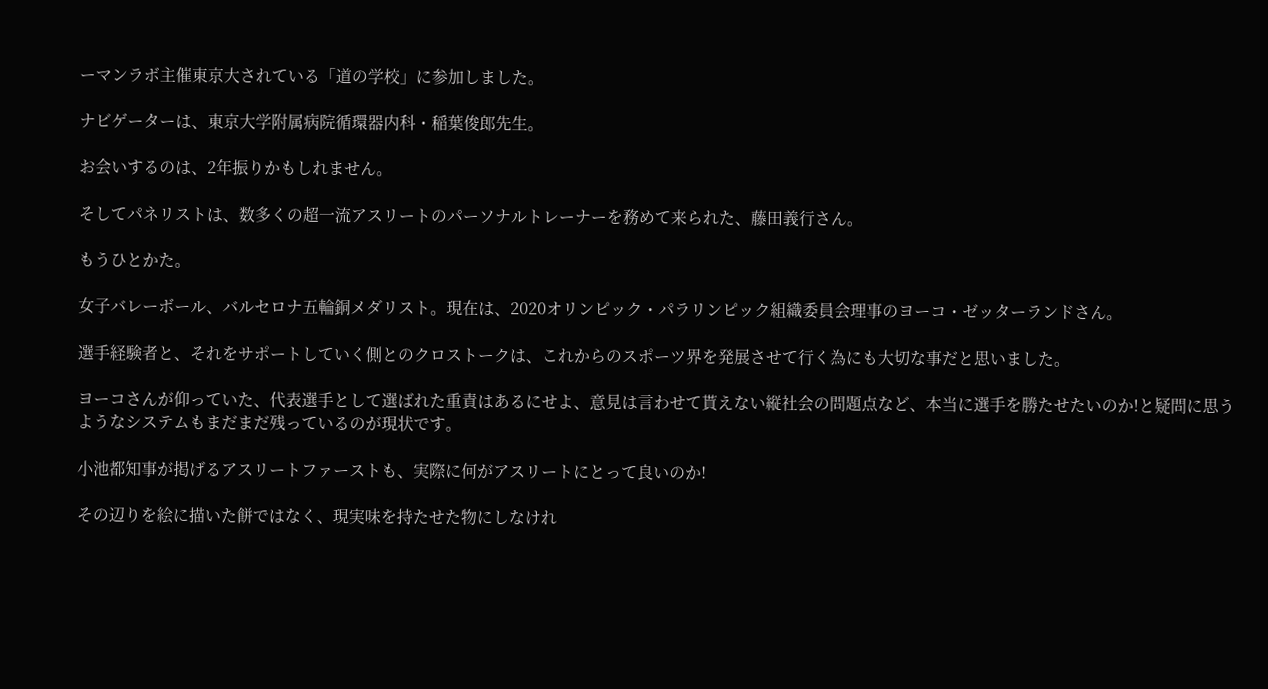ーマンラボ主催東京大されている「道の学校」に参加しました。

ナビゲーターは、東京大学附属病院循環器内科・稲葉俊郎先生。

お会いするのは、2年振りかもしれません。

そしてパネリストは、数多くの超一流アスリートのパーソナルトレーナーを務めて来られた、藤田義行さん。

もうひとかた。

女子バレーボール、バルセロナ五輪銅メダリスト。現在は、2020オリンピック・パラリンピック組織委員会理事のヨーコ・ゼッターランドさん。

選手経験者と、それをサポートしていく側とのクロストークは、これからのスポーツ界を発展させて行く為にも大切な事だと思いました。

ヨーコさんが仰っていた、代表選手として選ばれた重責はあるにせよ、意見は言わせて貰えない縦社会の問題点など、本当に選手を勝たせたいのか!と疑問に思うようなシステムもまだまだ残っているのが現状です。

小池都知事が掲げるアスリートファーストも、実際に何がアスリートにとって良いのか!

その辺りを絵に描いた餅ではなく、現実味を持たせた物にしなけれ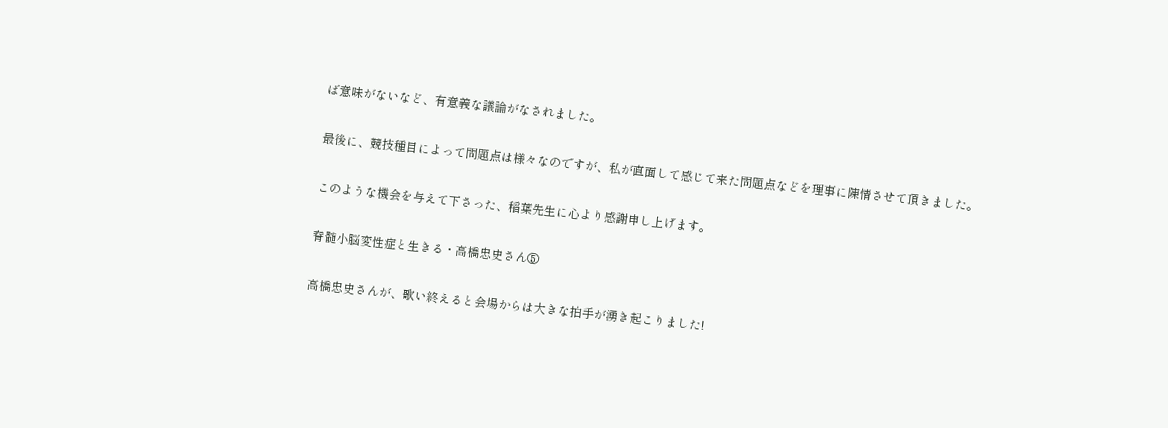ば意味がないなど、有意義な議論がなされました。

最後に、競技種目によって問題点は様々なのですが、私が直面して感じて来た問題点などを理事に陳情させて頂きました。

このような機会を与えて下さった、稲葉先生に心より感謝申し上げます。

脊髄小脳変性症と生きる・高橋忠史さん⑤

高橋忠史さんが、歌い終えると会場からは大きな拍手が湧き起こりました!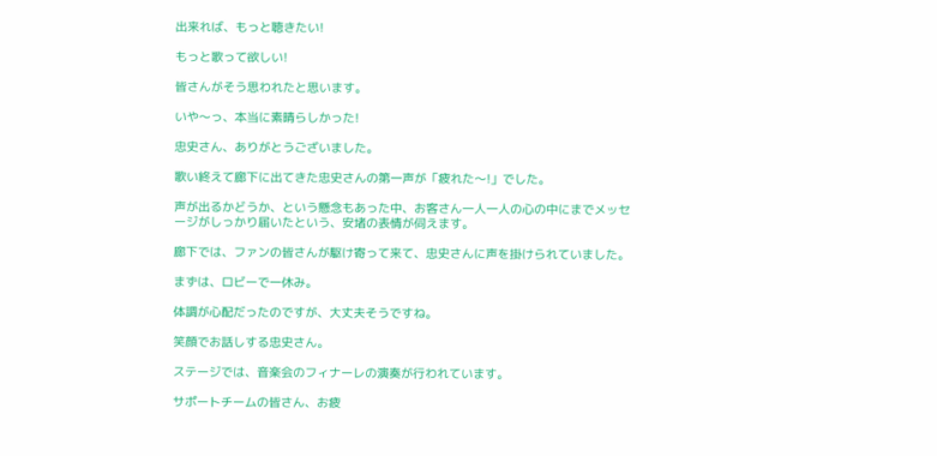出来れば、もっと聴きたい!

もっと歌って欲しい!

皆さんがそう思われたと思います。

いや〜っ、本当に素晴らしかった!

忠史さん、ありがとうございました。

歌い終えて廊下に出てきた忠史さんの第一声が「疲れた〜!」でした。

声が出るかどうか、という懸念もあった中、お客さん一人一人の心の中にまでメッセージがしっかり届いたという、安堵の表情が伺えます。

廊下では、ファンの皆さんが駆け寄って来て、忠史さんに声を掛けられていました。

まずは、ロビーで一休み。

体調が心配だったのですが、大丈夫そうですね。

笑顔でお話しする忠史さん。

ステージでは、音楽会のフィナーレの演奏が行われています。

サポートチームの皆さん、お疲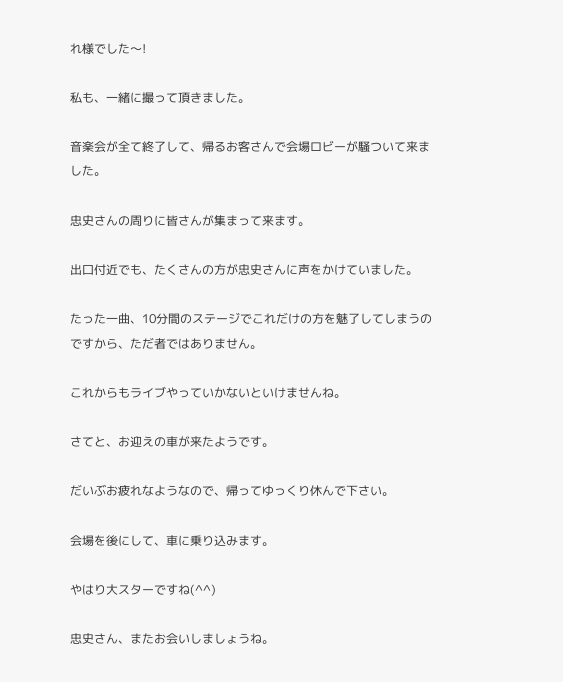れ様でした〜!

私も、一緒に撮って頂きました。

音楽会が全て終了して、帰るお客さんで会場ロビーが騒ついて来ました。

忠史さんの周りに皆さんが集まって来ます。

出口付近でも、たくさんの方が忠史さんに声をかけていました。

たった一曲、10分間のステージでこれだけの方を魅了してしまうのですから、ただ者ではありません。

これからもライブやっていかないといけませんね。

さてと、お迎えの車が来たようです。

だいぶお疲れなようなので、帰ってゆっくり休んで下さい。

会場を後にして、車に乗り込みます。

やはり大スターですね(^^)

忠史さん、またお会いしましょうね。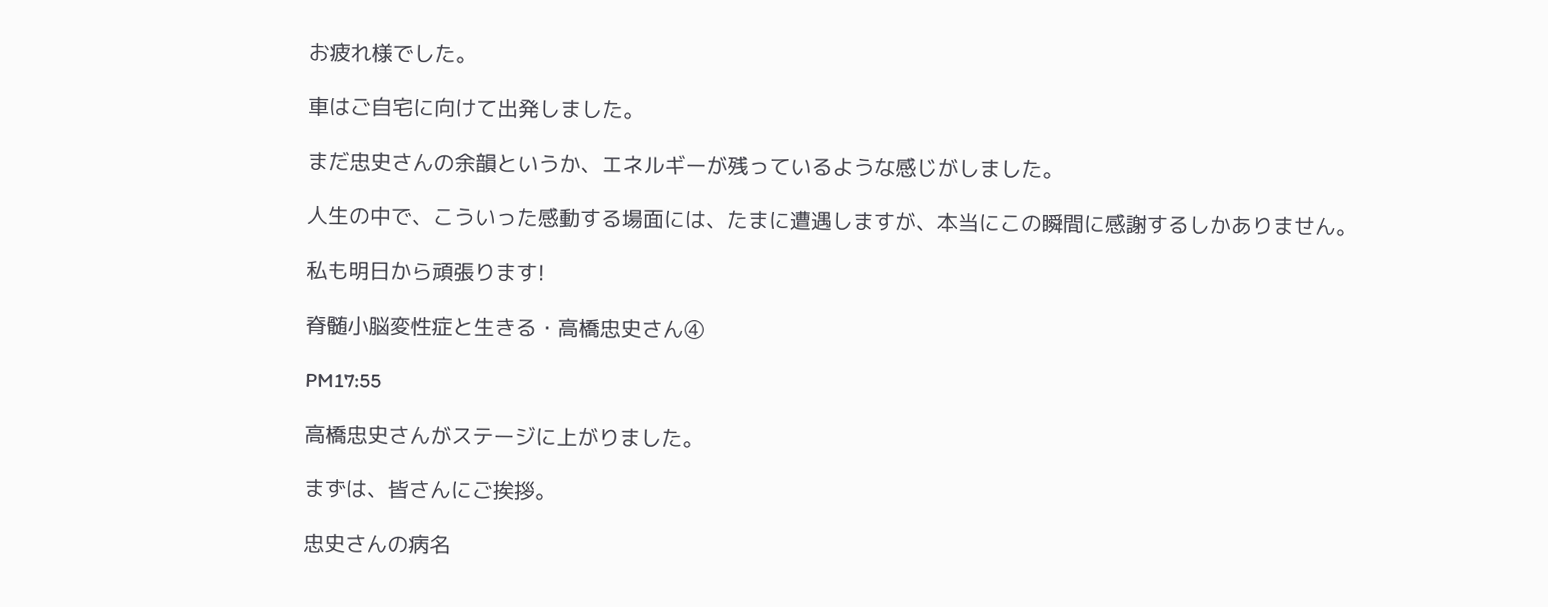お疲れ様でした。

車はご自宅に向けて出発しました。

まだ忠史さんの余韻というか、エネルギーが残っているような感じがしました。

人生の中で、こういった感動する場面には、たまに遭遇しますが、本当にこの瞬間に感謝するしかありません。

私も明日から頑張ります!

脊髄小脳変性症と生きる・高橋忠史さん④

PM17:55

高橋忠史さんがステージに上がりました。

まずは、皆さんにご挨拶。

忠史さんの病名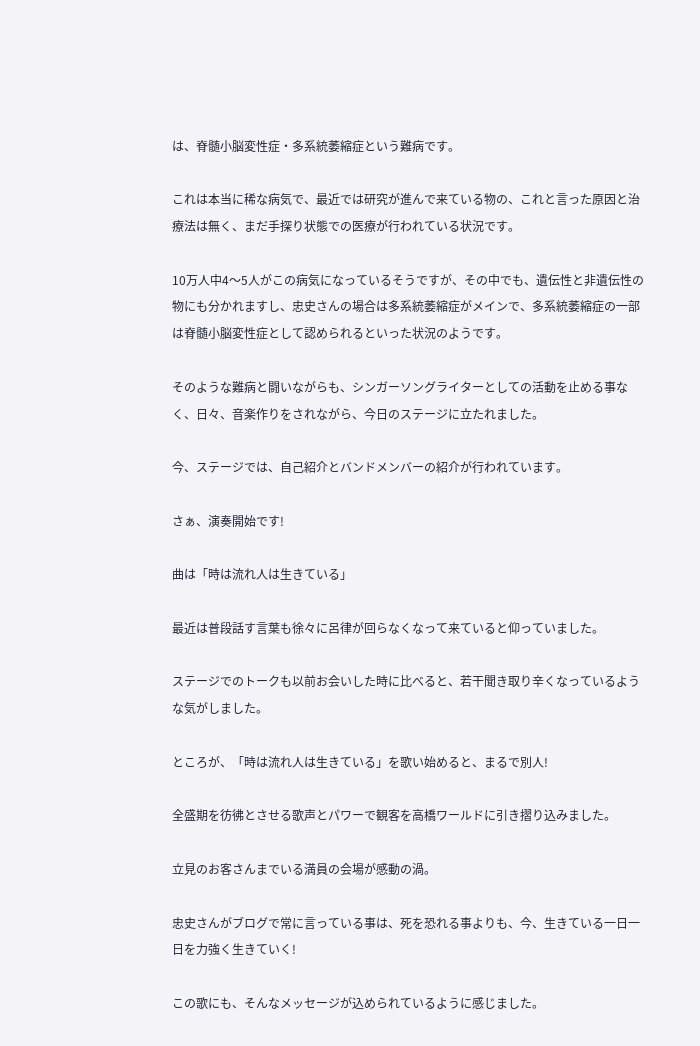は、脊髄小脳変性症・多系統萎縮症という難病です。

これは本当に稀な病気で、最近では研究が進んで来ている物の、これと言った原因と治療法は無く、まだ手探り状態での医療が行われている状況です。

10万人中4〜5人がこの病気になっているそうですが、その中でも、遺伝性と非遺伝性の物にも分かれますし、忠史さんの場合は多系統萎縮症がメインで、多系統萎縮症の一部は脊髄小脳変性症として認められるといった状況のようです。

そのような難病と闘いながらも、シンガーソングライターとしての活動を止める事なく、日々、音楽作りをされながら、今日のステージに立たれました。

今、ステージでは、自己紹介とバンドメンバーの紹介が行われています。

さぁ、演奏開始です!

曲は「時は流れ人は生きている」

最近は普段話す言葉も徐々に呂律が回らなくなって来ていると仰っていました。

ステージでのトークも以前お会いした時に比べると、若干聞き取り辛くなっているような気がしました。

ところが、「時は流れ人は生きている」を歌い始めると、まるで別人!

全盛期を彷彿とさせる歌声とパワーで観客を高橋ワールドに引き摺り込みました。

立見のお客さんまでいる満員の会場が感動の渦。

忠史さんがブログで常に言っている事は、死を恐れる事よりも、今、生きている一日一日を力強く生きていく!

この歌にも、そんなメッセージが込められているように感じました。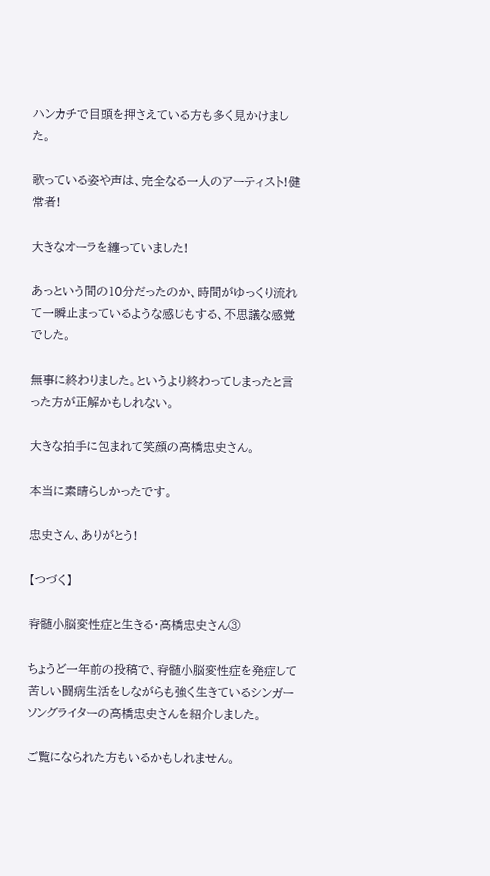ハンカチで目頭を押さえている方も多く見かけました。

歌っている姿や声は、完全なる一人のアーティスト!健常者!

大きなオーラを纏っていました!

あっという間の10分だったのか、時間がゆっくり流れて一瞬止まっているような感じもする、不思議な感覚でした。

無事に終わりました。というより終わってしまったと言った方が正解かもしれない。

大きな拍手に包まれて笑顔の高橋忠史さん。

本当に素晴らしかったです。

忠史さん、ありがとう!

【つづく】

脊髄小脳変性症と生きる・高橋忠史さん③

ちょうど一年前の投稿で、脊髄小脳変性症を発症して苦しい闘病生活をしながらも強く生きているシンガーソングライターの高橋忠史さんを紹介しました。

ご覧になられた方もいるかもしれません。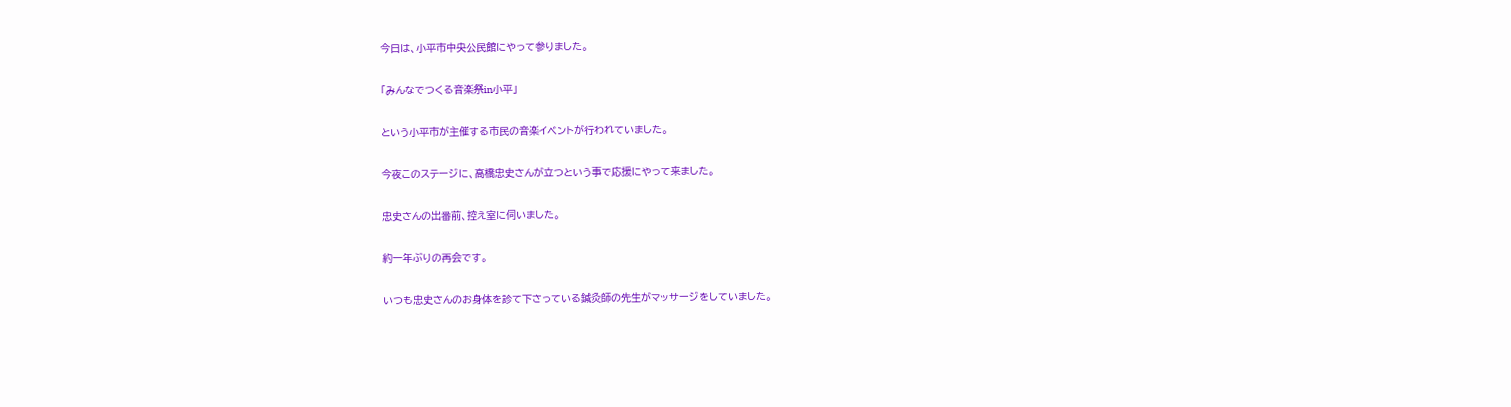今日は、小平市中央公民館にやって参りました。

「みんなでつくる音楽祭in小平」

という小平市が主催する市民の音楽イベントが行われていました。

今夜このステージに、高橋忠史さんが立つという事で応援にやって来ました。

忠史さんの出番前、控え室に伺いました。

約一年ぶりの再会です。

いつも忠史さんのお身体を診て下さっている鍼灸師の先生がマッサージをしていました。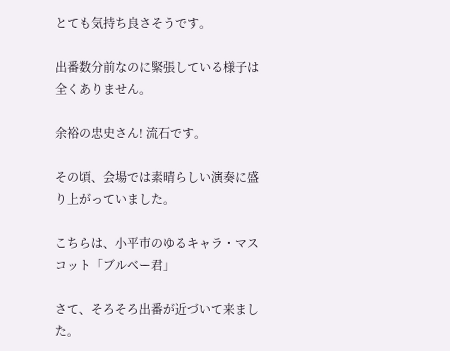とても気持ち良さそうです。

出番数分前なのに緊張している様子は全くありません。

余裕の忠史さん! 流石です。

その頃、会場では素晴らしい演奏に盛り上がっていました。

こちらは、小平市のゆるキャラ・マスコット「ブルベー君」

さて、そろそろ出番が近づいて来ました。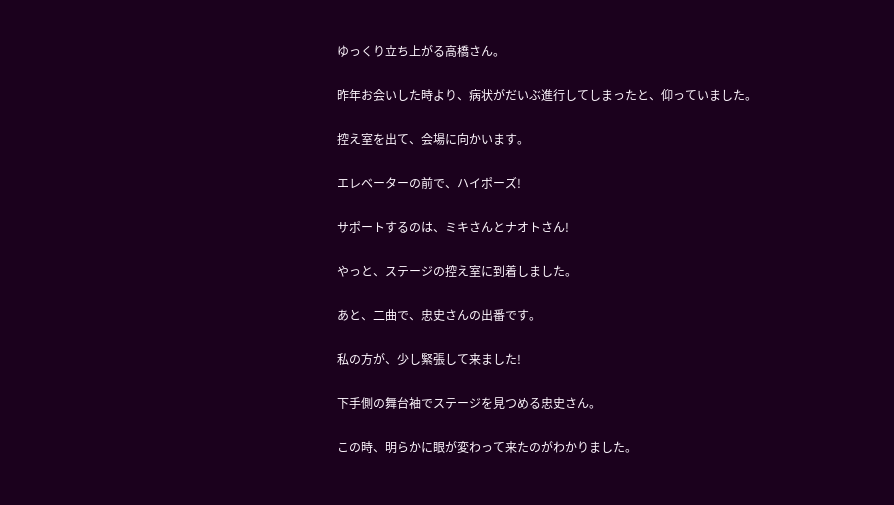ゆっくり立ち上がる高橋さん。

昨年お会いした時より、病状がだいぶ進行してしまったと、仰っていました。

控え室を出て、会場に向かいます。

エレベーターの前で、ハイポーズ!

サポートするのは、ミキさんとナオトさん!

やっと、ステージの控え室に到着しました。

あと、二曲で、忠史さんの出番です。

私の方が、少し緊張して来ました!

下手側の舞台袖でステージを見つめる忠史さん。

この時、明らかに眼が変わって来たのがわかりました。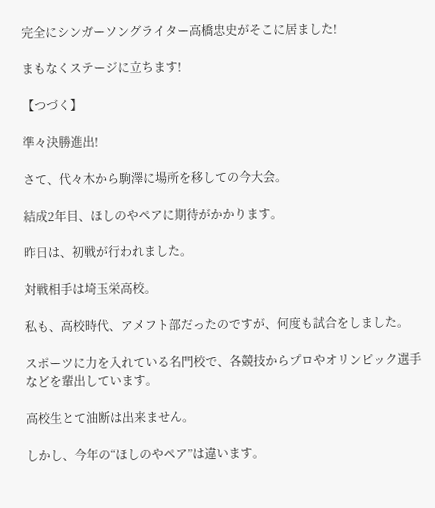完全にシンガーソングライター高橋忠史がそこに居ました!

まもなくステージに立ちます!

【つづく】

準々決勝進出!

さて、代々木から駒澤に場所を移しての今大会。

結成2年目、ほしのやペアに期待がかかります。

昨日は、初戦が行われました。

対戦相手は埼玉栄高校。

私も、高校時代、アメフト部だったのですが、何度も試合をしました。

スポーツに力を入れている名門校で、各競技からプロやオリンピック選手などを輩出しています。

高校生とて油断は出来ません。

しかし、今年の“ほしのやペア”は違います。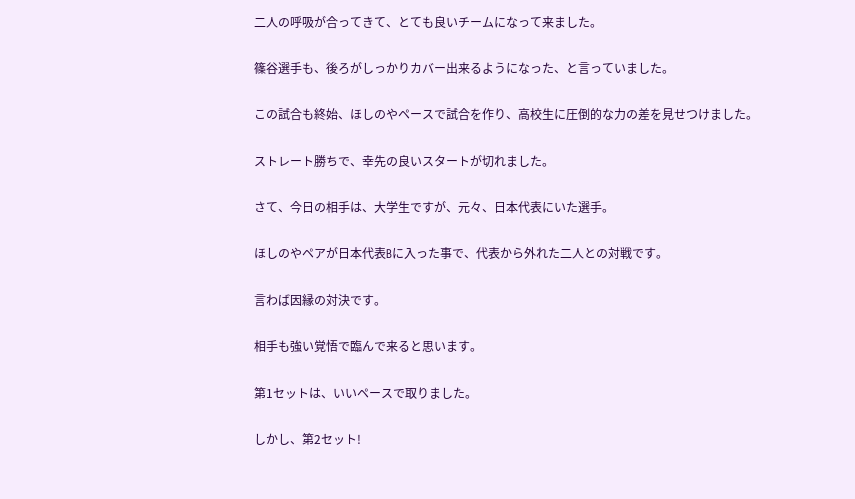二人の呼吸が合ってきて、とても良いチームになって来ました。

篠谷選手も、後ろがしっかりカバー出来るようになった、と言っていました。

この試合も終始、ほしのやペースで試合を作り、高校生に圧倒的な力の差を見せつけました。

ストレート勝ちで、幸先の良いスタートが切れました。

さて、今日の相手は、大学生ですが、元々、日本代表にいた選手。

ほしのやペアが日本代表Bに入った事で、代表から外れた二人との対戦です。

言わば因縁の対決です。

相手も強い覚悟で臨んで来ると思います。

第1セットは、いいペースで取りました。

しかし、第2セット!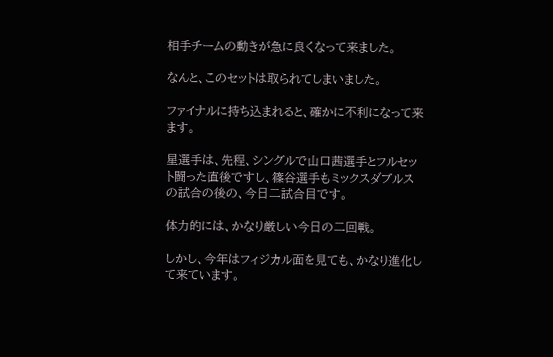相手チームの動きが急に良くなって来ました。

なんと、このセットは取られてしまいました。

ファイナルに持ち込まれると、確かに不利になって来ます。

星選手は、先程、シングルで山口茜選手とフルセット闘った直後ですし、篠谷選手もミックスダブルスの試合の後の、今日二試合目です。

体力的には、かなり厳しい今日の二回戦。

しかし、今年はフィジカル面を見ても、かなり進化して来ています。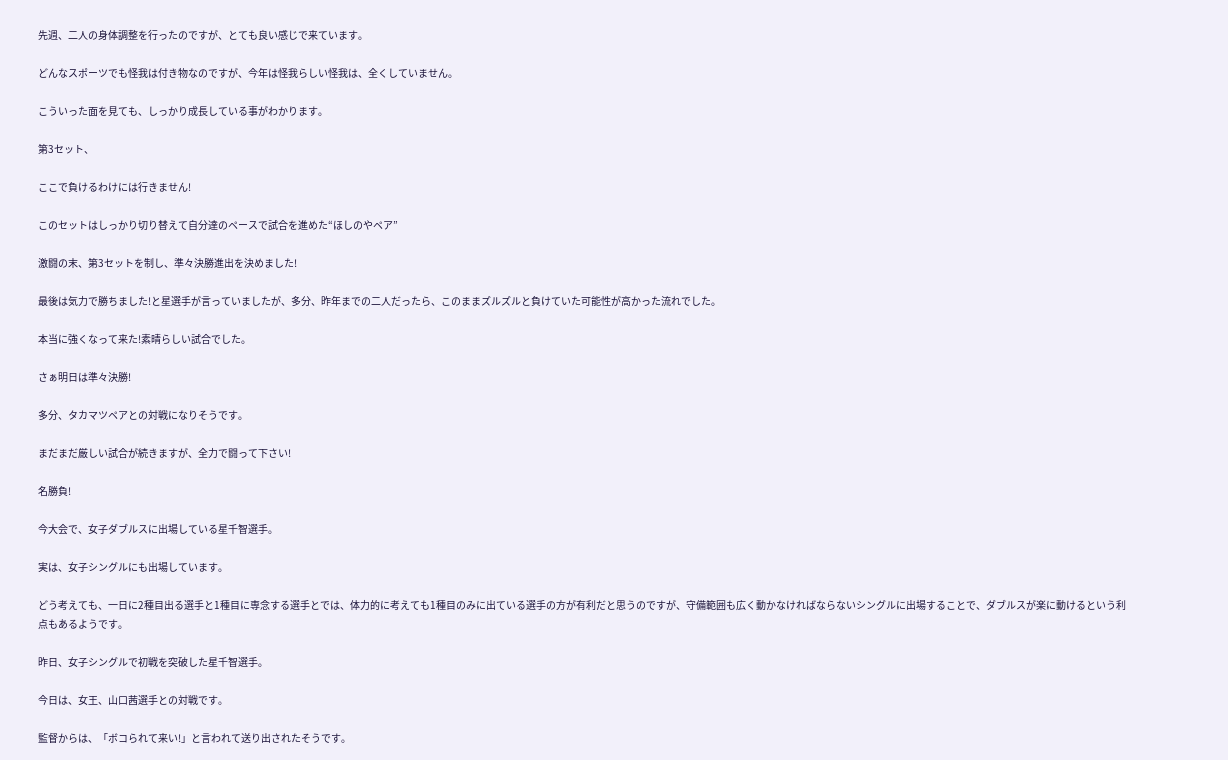先週、二人の身体調整を行ったのですが、とても良い感じで来ています。

どんなスポーツでも怪我は付き物なのですが、今年は怪我らしい怪我は、全くしていません。

こういった面を見ても、しっかり成長している事がわかります。

第3セット、

ここで負けるわけには行きません!

このセットはしっかり切り替えて自分達のペースで試合を進めた“ほしのやペア”

激闘の末、第3セットを制し、準々決勝進出を決めました!

最後は気力で勝ちました!と星選手が言っていましたが、多分、昨年までの二人だったら、このままズルズルと負けていた可能性が高かった流れでした。

本当に強くなって来た!素晴らしい試合でした。

さぁ明日は準々決勝!

多分、タカマツペアとの対戦になりそうです。

まだまだ厳しい試合が続きますが、全力で闘って下さい!

名勝負!

今大会で、女子ダブルスに出場している星千智選手。

実は、女子シングルにも出場しています。

どう考えても、一日に2種目出る選手と1種目に専念する選手とでは、体力的に考えても1種目のみに出ている選手の方が有利だと思うのですが、守備範囲も広く動かなければならないシングルに出場することで、ダブルスが楽に動けるという利点もあるようです。

昨日、女子シングルで初戦を突破した星千智選手。

今日は、女王、山口茜選手との対戦です。

監督からは、「ボコられて来い!」と言われて送り出されたそうです。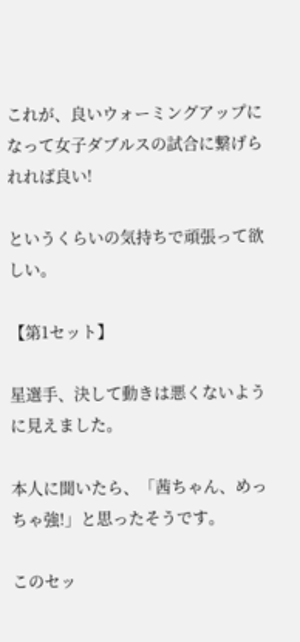これが、良いウォーミングアップになって女子ダブルスの試合に繋げられれば良い!

というくらいの気持ちで頑張って欲しい。

【第1セット】

星選手、決して動きは悪くないように見えました。

本人に聞いたら、「茜ちゃん、めっちゃ強!」と思ったそうです。

このセッ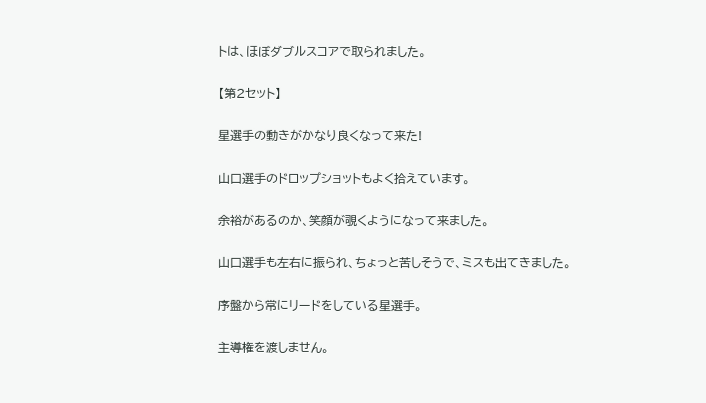トは、ほぼダブルスコアで取られました。

【第2セット】

星選手の動きがかなり良くなって来た!

山口選手のドロップショットもよく拾えています。

余裕があるのか、笑顔が覗くようになって来ました。

山口選手も左右に振られ、ちょっと苦しそうで、ミスも出てきました。

序盤から常にリードをしている星選手。

主導権を渡しません。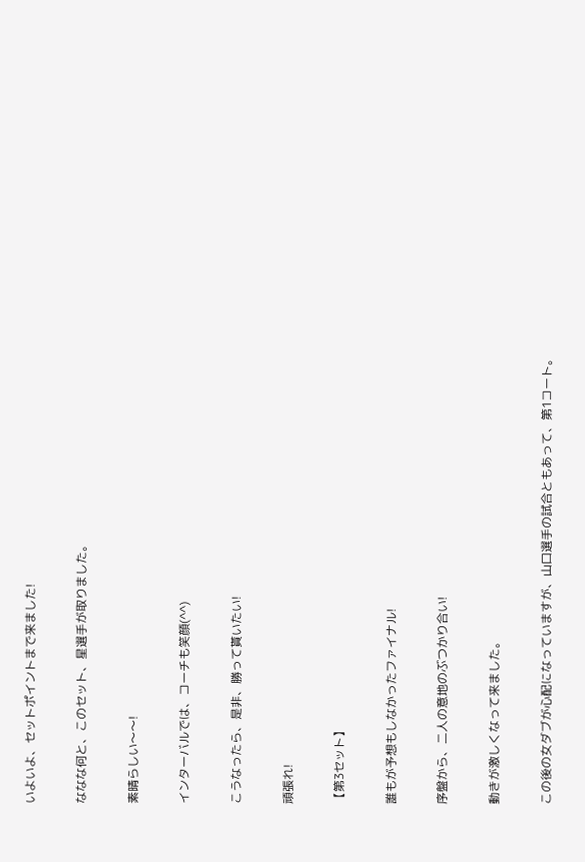いよいよ、セットポイントまで来ました!

ななな何と、このセット、星選手が取りました。

素晴らしい〜〜!

インターバルでは、コーチも笑顔(^^)

こうなったら、是非、勝って貰いたい!

頑張れ!

【第3セット】

誰もが予想もしなかったファイナル!

序盤から、二人の意地のぶつかり合い!

動きが激しくなって来ました。

この後の女ダブが心配になっていますが、山口選手の試合ともあって、第1コート。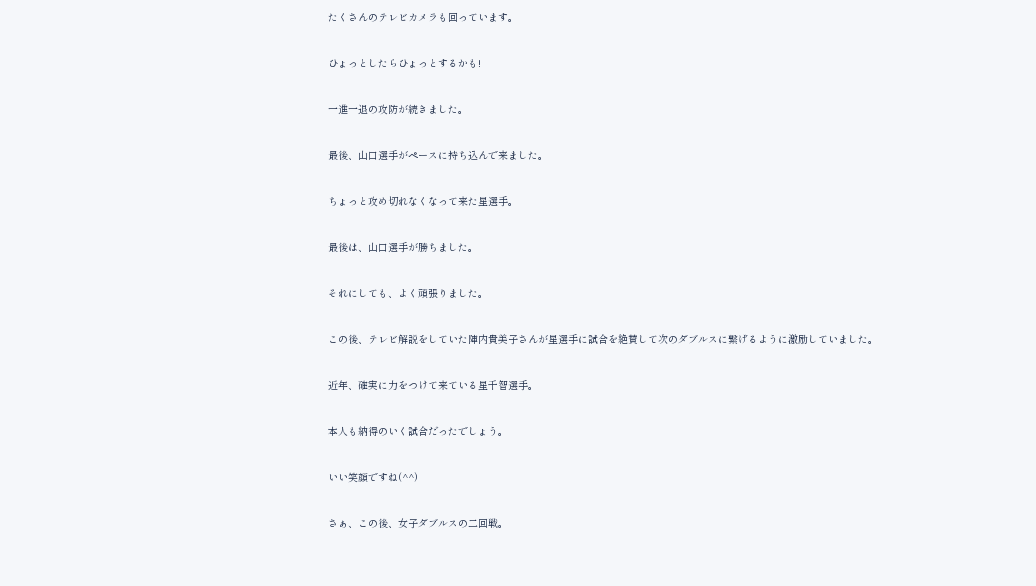たくさんのテレビカメラも回っています。

ひょっとしたらひょっとするかも!

一進一退の攻防が続きました。

最後、山口選手がペースに持ち込んで来ました。

ちょっと攻め切れなくなって来た星選手。

最後は、山口選手が勝ちました。

それにしても、よく頑張りました。

この後、テレビ解説をしていた陣内貴美子さんが星選手に試合を絶賛して次のダブルスに繋げるように激励していました。

近年、確実に力をつけて来ている星千智選手。

本人も納得のいく試合だったでしょう。

いい笑顔ですね(^^)

さぁ、この後、女子ダブルスの二回戦。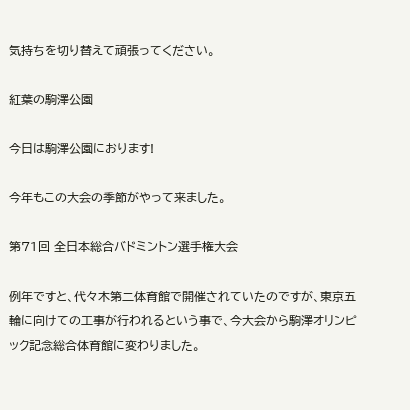気持ちを切り替えて頑張ってください。

紅葉の駒澤公園

今日は駒澤公園におります!

今年もこの大会の季節がやって来ました。

第71回 全日本総合バドミントン選手権大会

例年ですと、代々木第二体育館で開催されていたのですが、東京五輪に向けての工事が行われるという事で、今大会から駒澤オリンピック記念総合体育館に変わりました。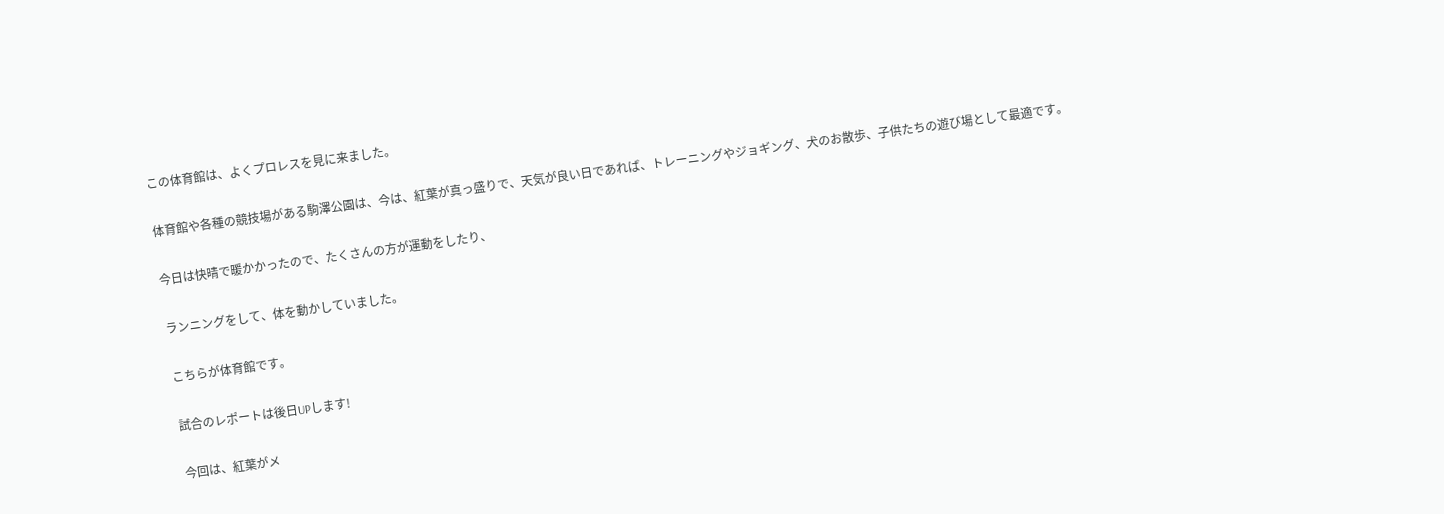この体育館は、よくプロレスを見に来ました。

体育館や各種の競技場がある駒澤公園は、今は、紅葉が真っ盛りで、天気が良い日であれば、トレーニングやジョギング、犬のお散歩、子供たちの遊び場として最適です。

今日は快晴で暖かかったので、たくさんの方が運動をしたり、

ランニングをして、体を動かしていました。

こちらが体育館です。

試合のレポートは後日UPします!

今回は、紅葉がメ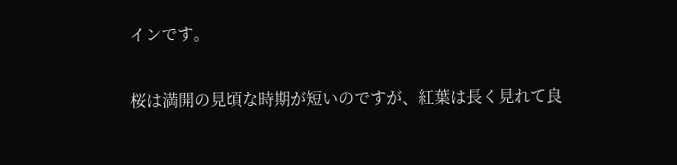インです。

桜は満開の見頃な時期が短いのですが、紅葉は長く見れて良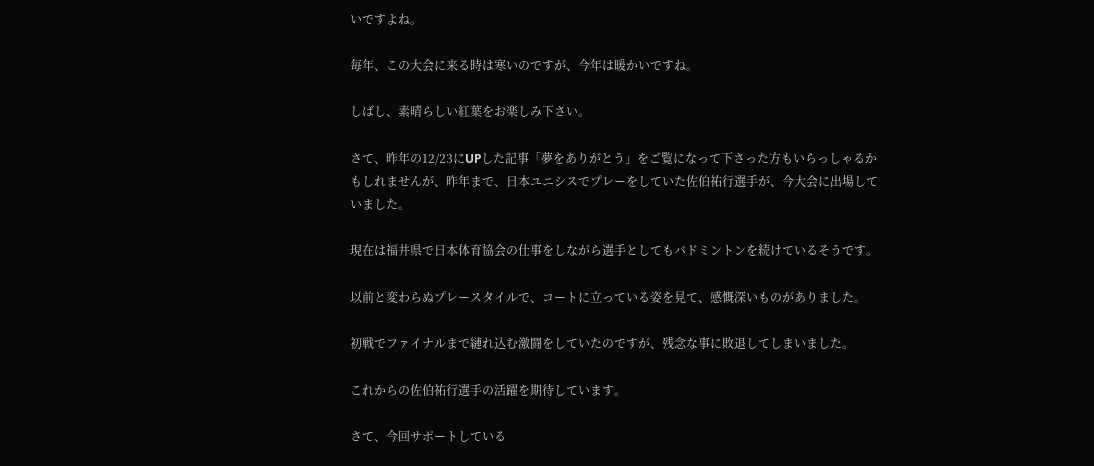いですよね。

毎年、この大会に来る時は寒いのですが、今年は暖かいですね。

しばし、素晴らしい紅葉をお楽しみ下さい。

さて、昨年の12/23にUPした記事「夢をありがとう」をご覧になって下さった方もいらっしゃるかもしれませんが、昨年まで、日本ユニシスでプレーをしていた佐伯祐行選手が、今大会に出場していました。

現在は福井県で日本体育協会の仕事をしながら選手としてもバドミントンを続けているそうです。

以前と変わらぬプレースタイルで、コートに立っている姿を見て、感慨深いものがありました。

初戦でファイナルまで縺れ込む激闘をしていたのですが、残念な事に敗退してしまいました。

これからの佐伯祐行選手の活躍を期待しています。

さて、今回サポートしている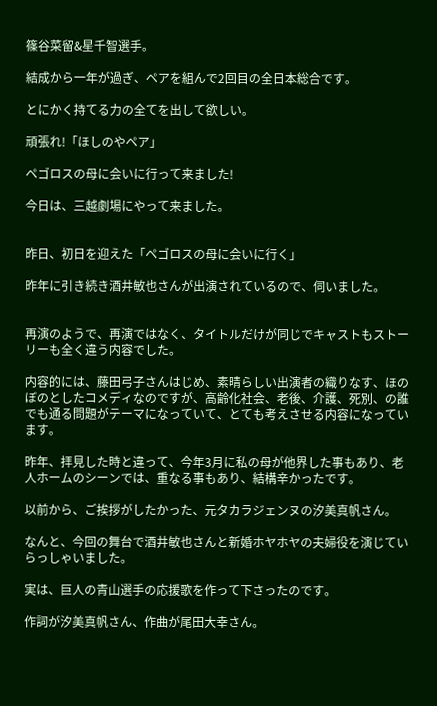篠谷菜留&星千智選手。

結成から一年が過ぎ、ペアを組んで2回目の全日本総合です。

とにかく持てる力の全てを出して欲しい。

頑張れ!「ほしのやペア」

ペゴロスの母に会いに行って来ました!

今日は、三越劇場にやって来ました。


昨日、初日を迎えた「ペゴロスの母に会いに行く」

昨年に引き続き酒井敏也さんが出演されているので、伺いました。


再演のようで、再演ではなく、タイトルだけが同じでキャストもストーリーも全く違う内容でした。

内容的には、藤田弓子さんはじめ、素晴らしい出演者の織りなす、ほのぼのとしたコメディなのですが、高齢化社会、老後、介護、死別、の誰でも通る問題がテーマになっていて、とても考えさせる内容になっています。

昨年、拝見した時と違って、今年3月に私の母が他界した事もあり、老人ホームのシーンでは、重なる事もあり、結構辛かったです。

以前から、ご挨拶がしたかった、元タカラジェンヌの汐美真帆さん。

なんと、今回の舞台で酒井敏也さんと新婚ホヤホヤの夫婦役を演じていらっしゃいました。

実は、巨人の青山選手の応援歌を作って下さったのです。

作詞が汐美真帆さん、作曲が尾田大幸さん。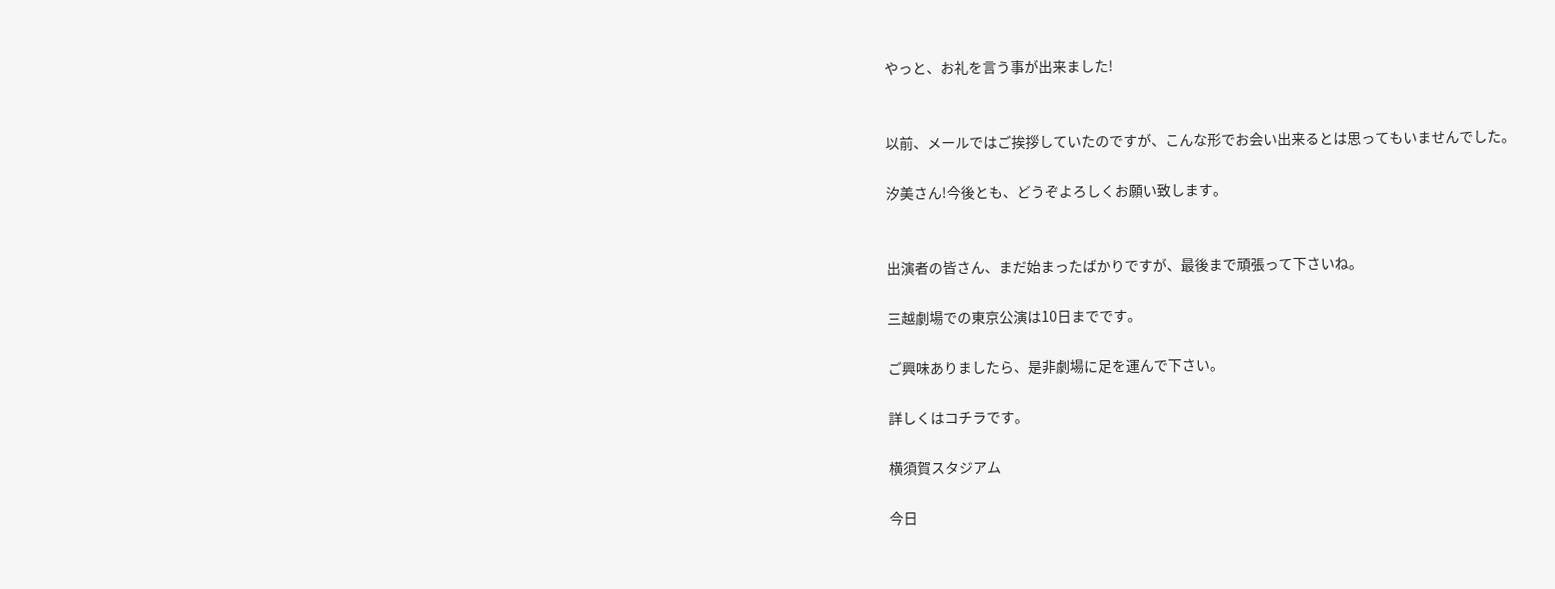やっと、お礼を言う事が出来ました!


以前、メールではご挨拶していたのですが、こんな形でお会い出来るとは思ってもいませんでした。

汐美さん!今後とも、どうぞよろしくお願い致します。


出演者の皆さん、まだ始まったばかりですが、最後まで頑張って下さいね。

三越劇場での東京公演は10日までです。

ご興味ありましたら、是非劇場に足を運んで下さい。

詳しくはコチラです。

横須賀スタジアム

今日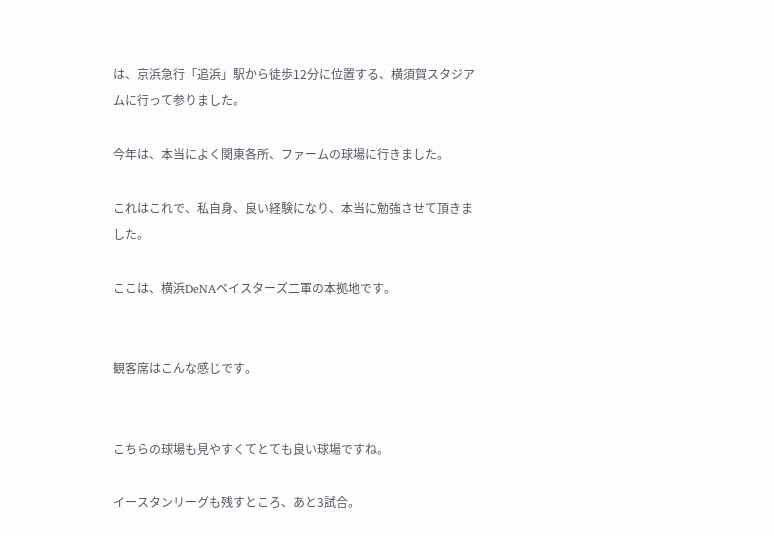は、京浜急行「追浜」駅から徒歩12分に位置する、横須賀スタジアムに行って参りました。

今年は、本当によく関東各所、ファームの球場に行きました。

これはこれで、私自身、良い経験になり、本当に勉強させて頂きました。

ここは、横浜DeNAベイスターズ二軍の本拠地です。


観客席はこんな感じです。


こちらの球場も見やすくてとても良い球場ですね。

イースタンリーグも残すところ、あと3試合。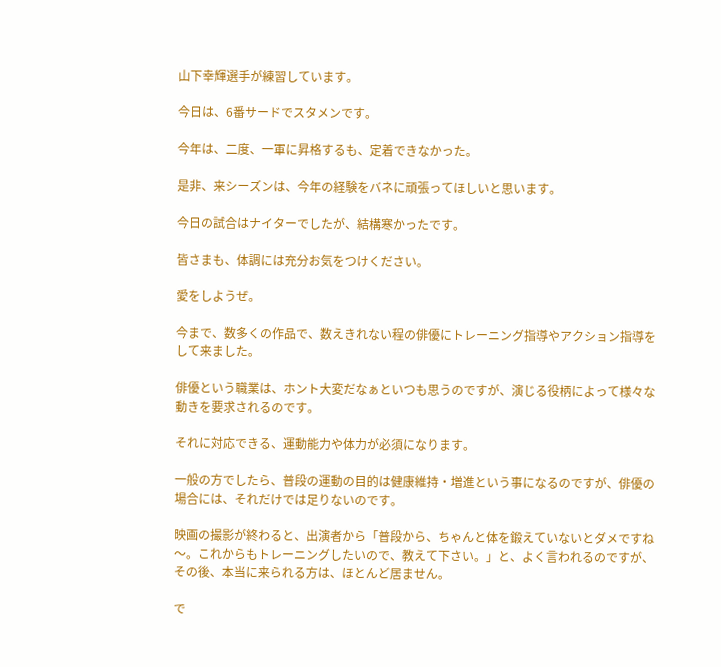山下幸輝選手が練習しています。

今日は、6番サードでスタメンです。

今年は、二度、一軍に昇格するも、定着できなかった。

是非、来シーズンは、今年の経験をバネに頑張ってほしいと思います。

今日の試合はナイターでしたが、結構寒かったです。

皆さまも、体調には充分お気をつけください。

愛をしようぜ。

今まで、数多くの作品で、数えきれない程の俳優にトレーニング指導やアクション指導をして来ました。

俳優という職業は、ホント大変だなぁといつも思うのですが、演じる役柄によって様々な動きを要求されるのです。

それに対応できる、運動能力や体力が必須になります。

一般の方でしたら、普段の運動の目的は健康維持・増進という事になるのですが、俳優の場合には、それだけでは足りないのです。

映画の撮影が終わると、出演者から「普段から、ちゃんと体を鍛えていないとダメですね〜。これからもトレーニングしたいので、教えて下さい。」と、よく言われるのですが、その後、本当に来られる方は、ほとんど居ません。

で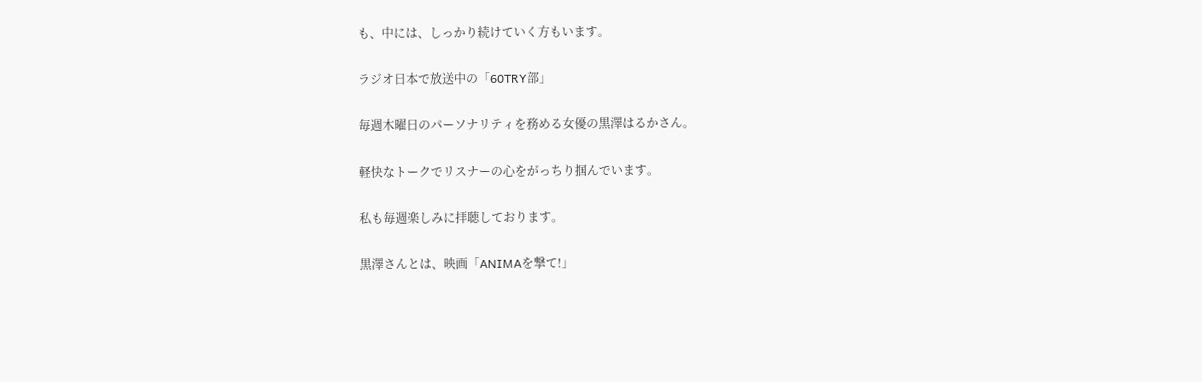も、中には、しっかり続けていく方もいます。

ラジオ日本で放送中の「60TRY部」

毎週木曜日のパーソナリティを務める女優の黒澤はるかさん。

軽快なトークでリスナーの心をがっちり掴んでいます。

私も毎週楽しみに拝聴しております。

黒澤さんとは、映画「ANIMAを撃て!」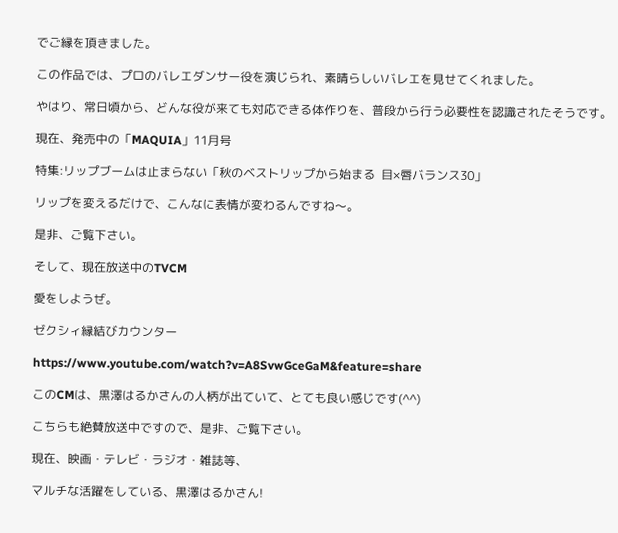でご縁を頂きました。

この作品では、プロのバレエダンサー役を演じられ、素晴らしいバレエを見せてくれました。

やはり、常日頃から、どんな役が来ても対応できる体作りを、普段から行う必要性を認識されたそうです。

現在、発売中の「MAQUIA」11月号

特集:リップブームは止まらない「秋のベストリップから始まる  目×唇バランス30」

リップを変えるだけで、こんなに表情が変わるんですね〜。

是非、ご覧下さい。

そして、現在放送中のTVCM

愛をしようぜ。

ゼクシィ縁結びカウンター

https://www.youtube.com/watch?v=A8SvwGceGaM&feature=share

このCMは、黒澤はるかさんの人柄が出ていて、とても良い感じです(^^)

こちらも絶賛放送中ですので、是非、ご覧下さい。

現在、映画・テレビ・ラジオ・雑誌等、

マルチな活躍をしている、黒澤はるかさん!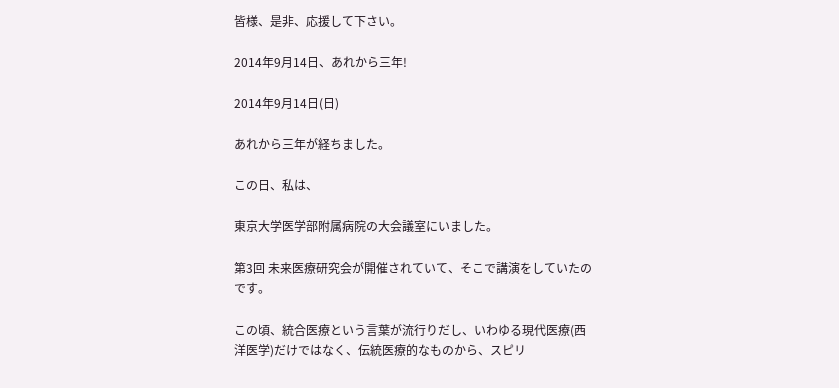皆様、是非、応援して下さい。

2014年9月14日、あれから三年!

2014年9月14日(日)

あれから三年が経ちました。

この日、私は、

東京大学医学部附属病院の大会議室にいました。

第3回 未来医療研究会が開催されていて、そこで講演をしていたのです。

この頃、統合医療という言葉が流行りだし、いわゆる現代医療(西洋医学)だけではなく、伝統医療的なものから、スピリ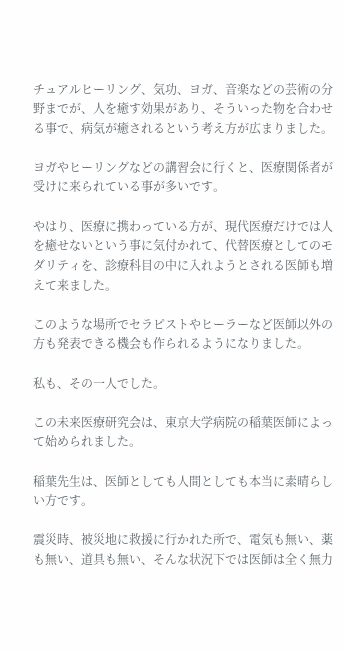チュアルヒーリング、気功、ヨガ、音楽などの芸術の分野までが、人を癒す効果があり、そういった物を合わせる事で、病気が癒されるという考え方が広まりました。

ヨガやヒーリングなどの講習会に行くと、医療関係者が受けに来られている事が多いです。

やはり、医療に携わっている方が、現代医療だけでは人を癒せないという事に気付かれて、代替医療としてのモダリティを、診療科目の中に入れようとされる医師も増えて来ました。

このような場所でセラピストやヒーラーなど医師以外の方も発表できる機会も作られるようになりました。

私も、その一人でした。

この未来医療研究会は、東京大学病院の稲葉医師によって始められました。

稲葉先生は、医師としても人間としても本当に素晴らしい方です。

震災時、被災地に救援に行かれた所で、電気も無い、薬も無い、道具も無い、そんな状況下では医師は全く無力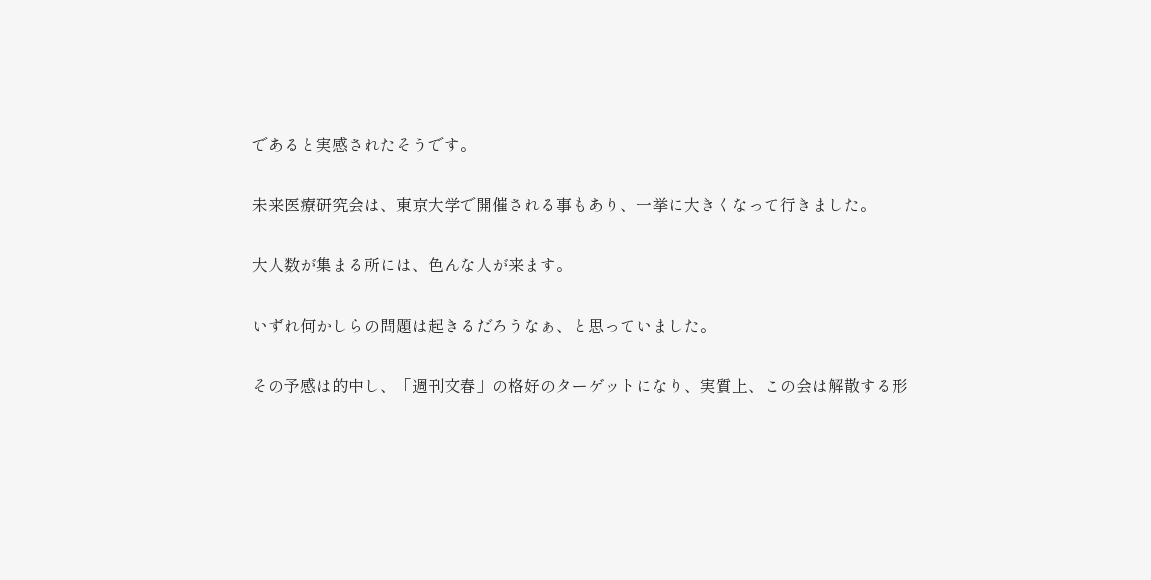であると実感されたそうです。

未来医療研究会は、東京大学で開催される事もあり、一挙に大きくなって行きました。

大人数が集まる所には、色んな人が来ます。

いずれ何かしらの問題は起きるだろうなぁ、と思っていました。

その予感は的中し、「週刊文春」の格好のターゲットになり、実質上、この会は解散する形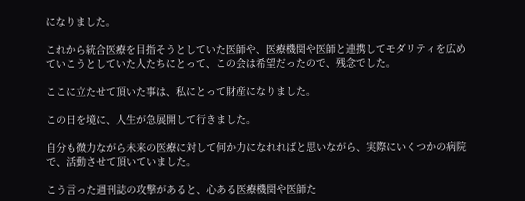になりました。

これから統合医療を目指そうとしていた医師や、医療機関や医師と連携してモダリティを広めていこうとしていた人たちにとって、この会は希望だったので、残念でした。

ここに立たせて頂いた事は、私にとって財産になりました。

この日を境に、人生が急展開して行きました。

自分も微力ながら未来の医療に対して何か力になれればと思いながら、実際にいくつかの病院で、活動させて頂いていました。

こう言った週刊誌の攻撃があると、心ある医療機関や医師た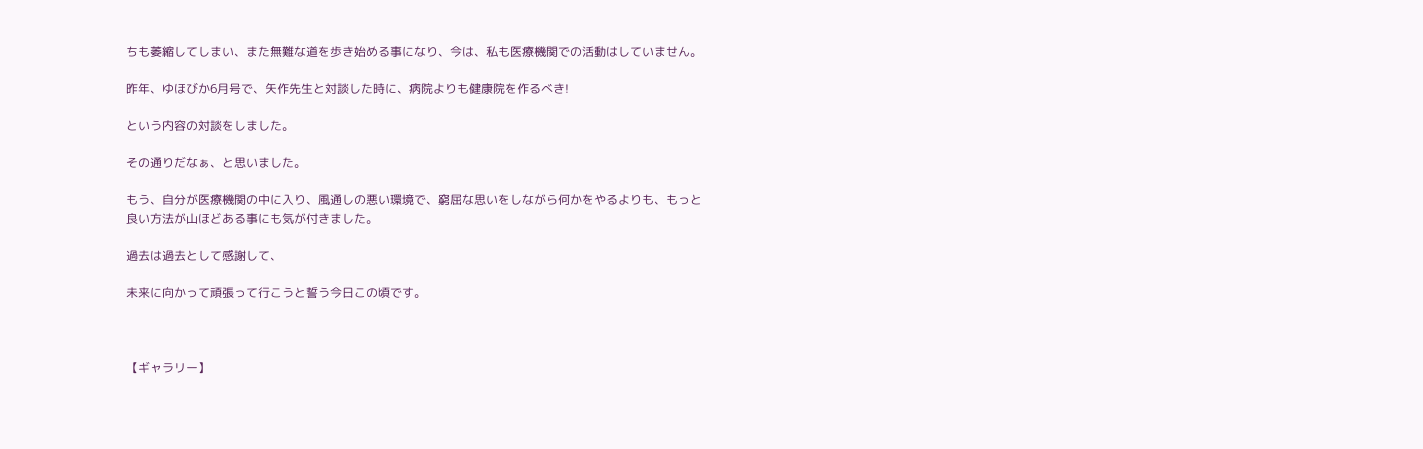ちも萎縮してしまい、また無難な道を歩き始める事になり、今は、私も医療機関での活動はしていません。

昨年、ゆほびか6月号で、矢作先生と対談した時に、病院よりも健康院を作るべき!

という内容の対談をしました。

その通りだなぁ、と思いました。

もう、自分が医療機関の中に入り、風通しの悪い環境で、窮屈な思いをしながら何かをやるよりも、もっと良い方法が山ほどある事にも気が付きました。

過去は過去として感謝して、

未来に向かって頑張って行こうと誓う今日この頃です。



【ギャラリー】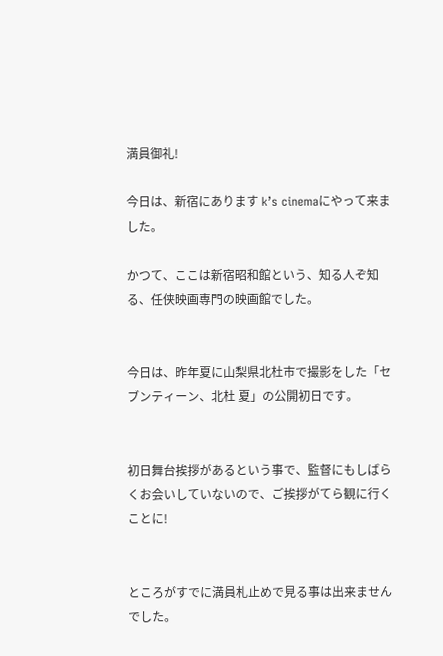満員御礼!

今日は、新宿にあります k’s cinemaにやって来ました。

かつて、ここは新宿昭和館という、知る人ぞ知る、任侠映画専門の映画館でした。


今日は、昨年夏に山梨県北杜市で撮影をした「セブンティーン、北杜 夏」の公開初日です。


初日舞台挨拶があるという事で、監督にもしばらくお会いしていないので、ご挨拶がてら観に行くことに!


ところがすでに満員札止めで見る事は出来ませんでした。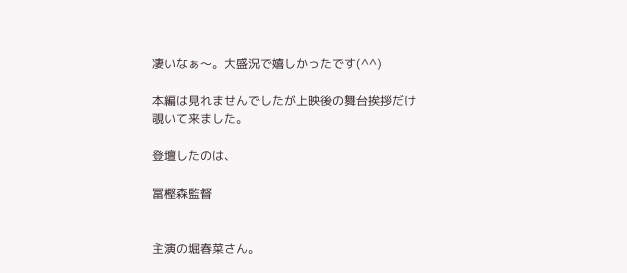凄いなぁ〜。大盛況で嬉しかったです(^^)

本編は見れませんでしたが上映後の舞台挨拶だけ覗いて来ました。

登壇したのは、

冨樫森監督


主演の堀春菜さん。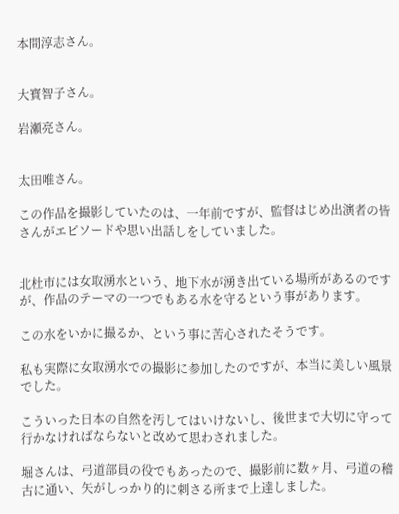本間淳志さん。


大寳智子さん。

岩瀬亮さん。


太田唯さん。

この作品を撮影していたのは、一年前ですが、監督はじめ出演者の皆さんがエピソードや思い出話しをしていました。


北杜市には女取湧水という、地下水が湧き出ている場所があるのですが、作品のテーマの一つでもある水を守るという事があります。

この水をいかに撮るか、という事に苦心されたそうです。

私も実際に女取湧水での撮影に参加したのですが、本当に美しい風景でした。

こういった日本の自然を汚してはいけないし、後世まで大切に守って行かなければならないと改めて思わされました。

堀さんは、弓道部員の役でもあったので、撮影前に数ヶ月、弓道の稽古に通い、矢がしっかり的に刺さる所まで上達しました。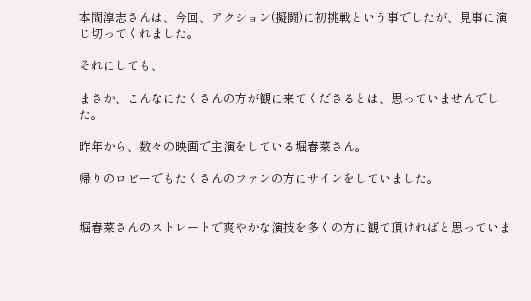本間淳志さんは、今回、アクション(擬闘)に初挑戦という事でしたが、見事に演じ切ってくれました。

それにしても、

まさか、こんなにたくさんの方が観に来てくださるとは、思っていませんでした。

昨年から、数々の映画で主演をしている堀春菜さん。

帰りのロビーでもたくさんのファンの方にサインをしていました。


堀春菜さんのストレートで爽やかな演技を多くの方に観て頂ければと思っていま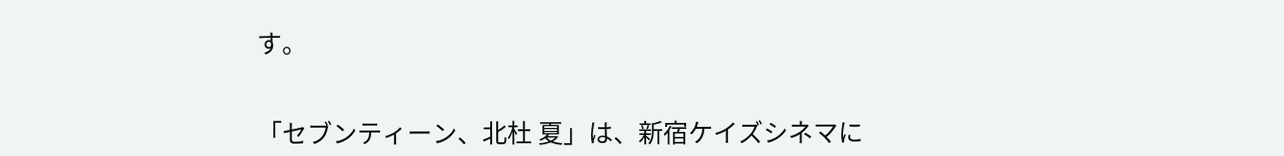す。


「セブンティーン、北杜 夏」は、新宿ケイズシネマに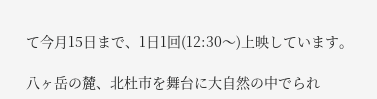て今月15日まで、1日1回(12:30〜)上映しています。

八ヶ岳の麓、北杜市を舞台に大自然の中でられ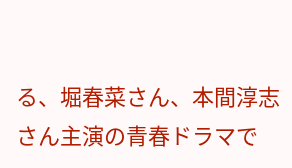る、堀春菜さん、本間淳志さん主演の青春ドラマで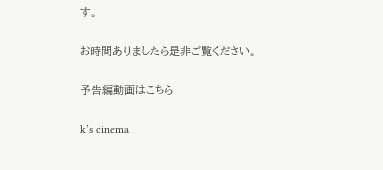す。

お時間ありましたら是非ご覧ください。

予告編動画はこちら

k’s cinema